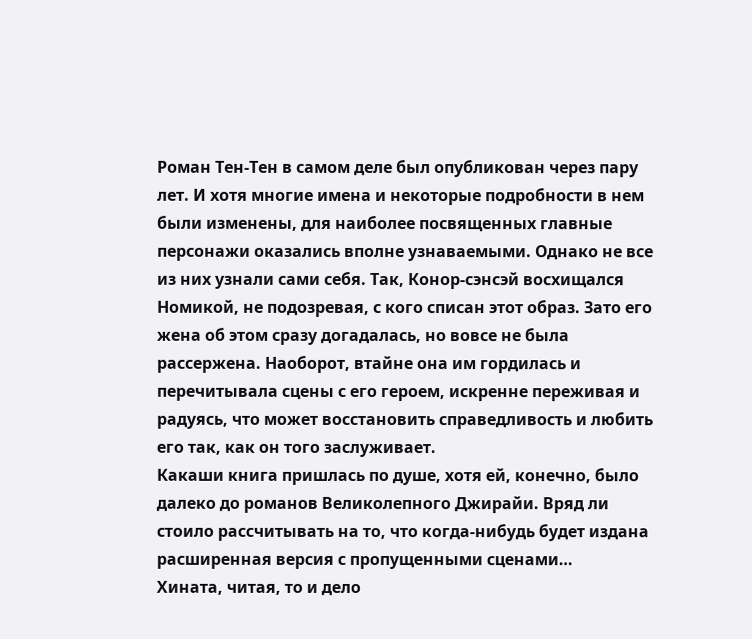Роман Тен-Тен в самом деле был опубликован через пару лет. И хотя многие имена и некоторые подробности в нем были изменены, для наиболее посвященных главные персонажи оказались вполне узнаваемыми. Однако не все из них узнали сами себя. Так, Конор-сэнсэй восхищался Номикой, не подозревая, с кого списан этот образ. Зато его жена об этом сразу догадалась, но вовсе не была рассержена. Наоборот, втайне она им гордилась и перечитывала сцены с его героем, искренне переживая и радуясь, что может восстановить справедливость и любить его так, как он того заслуживает.
Какаши книга пришлась по душе, хотя ей, конечно, было далеко до романов Великолепного Джирайи. Вряд ли стоило рассчитывать на то, что когда-нибудь будет издана расширенная версия с пропущенными сценами…
Хината, читая, то и дело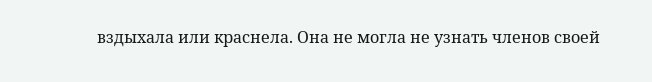вздыхала или краснела. Она не могла не узнать членов своей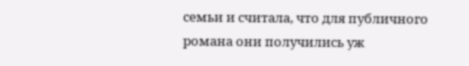семьи и считала, что для публичного романа они получились уж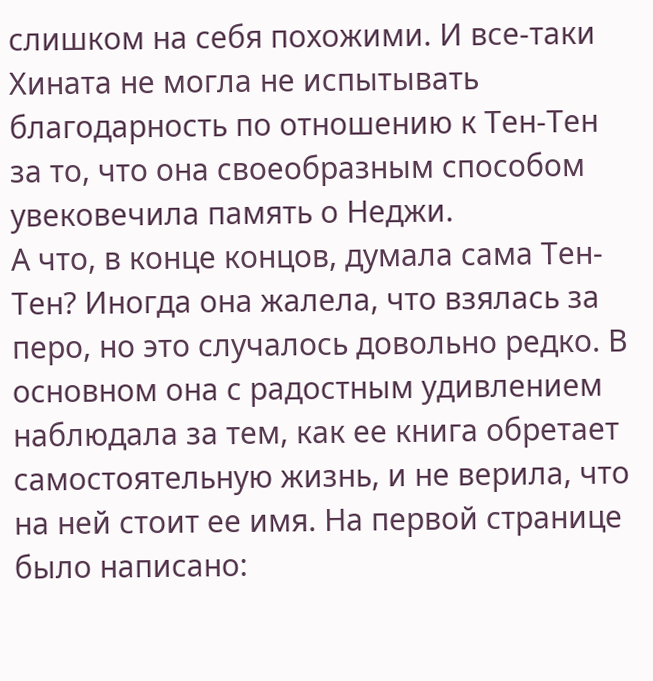слишком на себя похожими. И все-таки Хината не могла не испытывать благодарность по отношению к Тен-Тен за то, что она своеобразным способом увековечила память о Неджи.
А что, в конце концов, думала сама Тен-Тен? Иногда она жалела, что взялась за перо, но это случалось довольно редко. В основном она с радостным удивлением наблюдала за тем, как ее книга обретает самостоятельную жизнь, и не верила, что на ней стоит ее имя. На первой странице было написано: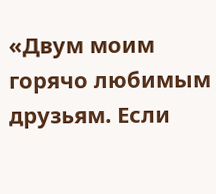«Двум моим горячо любимым друзьям. Если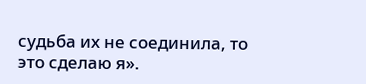судьба их не соединила, то это сделаю я».